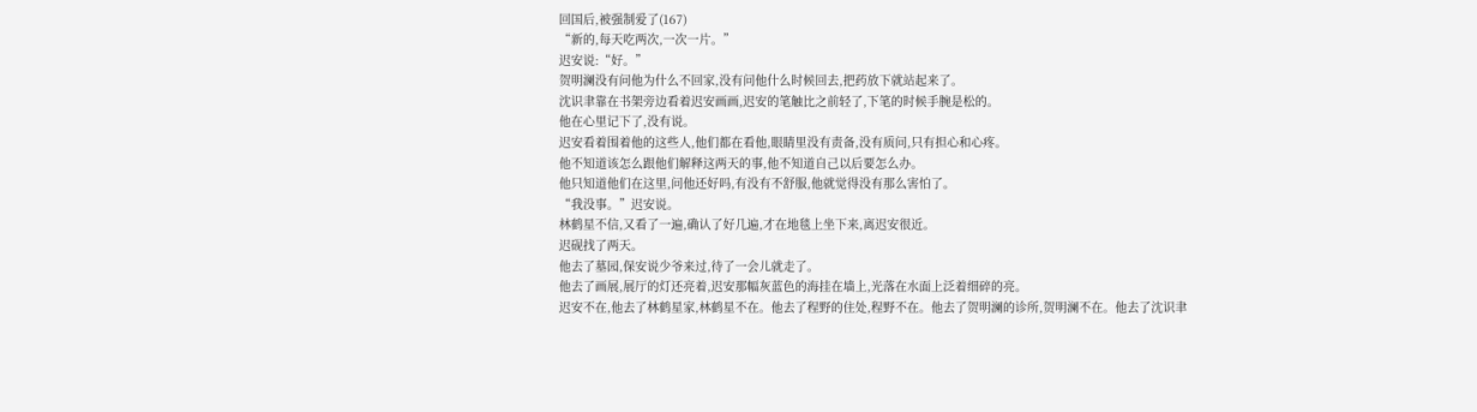回国后,被强制爱了(167)
“新的,每天吃两次,一次一片。”
迟安说:“好。”
贺明澜没有问他为什么不回家,没有问他什么时候回去,把药放下就站起来了。
沈识聿靠在书架旁边看着迟安画画,迟安的笔触比之前轻了,下笔的时候手腕是松的。
他在心里记下了,没有说。
迟安看着围着他的这些人,他们都在看他,眼睛里没有责备,没有质问,只有担心和心疼。
他不知道该怎么跟他们解释这两天的事,他不知道自己以后要怎么办。
他只知道他们在这里,问他还好吗,有没有不舒服,他就觉得没有那么害怕了。
“我没事。”迟安说。
林鹤星不信,又看了一遍,确认了好几遍,才在地毯上坐下来,离迟安很近。
迟砚找了两天。
他去了墓园,保安说少爷来过,待了一会儿就走了。
他去了画展,展厅的灯还亮着,迟安那幅灰蓝色的海挂在墙上,光落在水面上泛着细碎的亮。
迟安不在,他去了林鹤星家,林鹤星不在。他去了程野的住处,程野不在。他去了贺明澜的诊所,贺明澜不在。他去了沈识聿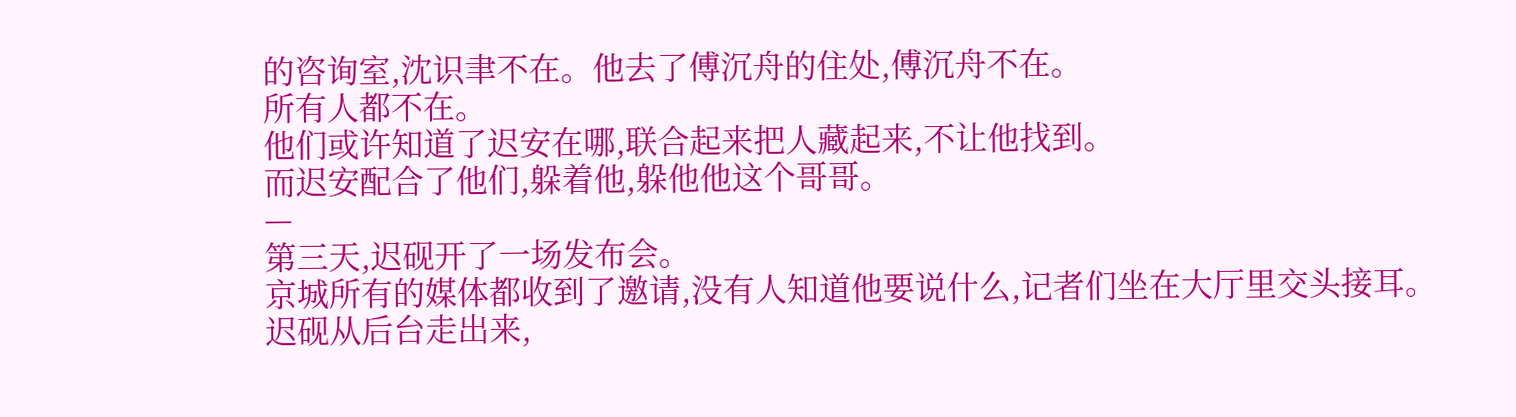的咨询室,沈识聿不在。他去了傅沉舟的住处,傅沉舟不在。
所有人都不在。
他们或许知道了迟安在哪,联合起来把人藏起来,不让他找到。
而迟安配合了他们,躲着他,躲他他这个哥哥。
—
第三天,迟砚开了一场发布会。
京城所有的媒体都收到了邀请,没有人知道他要说什么,记者们坐在大厅里交头接耳。
迟砚从后台走出来,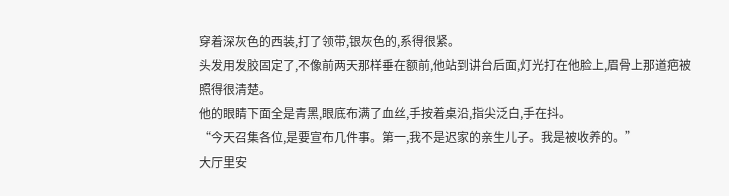穿着深灰色的西装,打了领带,银灰色的,系得很紧。
头发用发胶固定了,不像前两天那样垂在额前,他站到讲台后面,灯光打在他脸上,眉骨上那道疤被照得很清楚。
他的眼睛下面全是青黑,眼底布满了血丝,手按着桌沿,指尖泛白,手在抖。
“今天召集各位,是要宣布几件事。第一,我不是迟家的亲生儿子。我是被收养的。”
大厅里安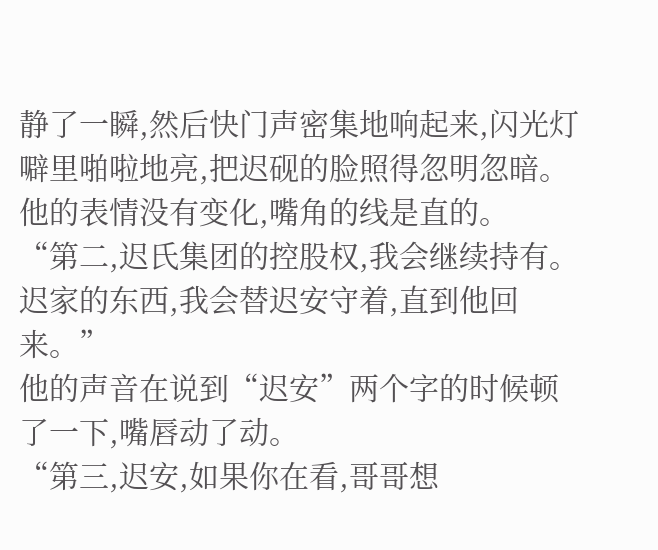静了一瞬,然后快门声密集地响起来,闪光灯噼里啪啦地亮,把迟砚的脸照得忽明忽暗。
他的表情没有变化,嘴角的线是直的。
“第二,迟氏集团的控股权,我会继续持有。迟家的东西,我会替迟安守着,直到他回来。”
他的声音在说到“迟安”两个字的时候顿了一下,嘴唇动了动。
“第三,迟安,如果你在看,哥哥想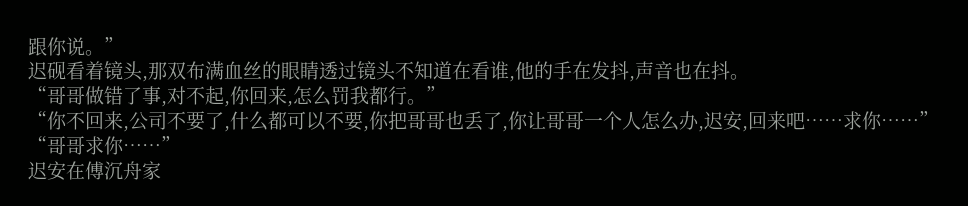跟你说。”
迟砚看着镜头,那双布满血丝的眼睛透过镜头不知道在看谁,他的手在发抖,声音也在抖。
“哥哥做错了事,对不起,你回来,怎么罚我都行。”
“你不回来,公司不要了,什么都可以不要,你把哥哥也丢了,你让哥哥一个人怎么办,迟安,回来吧……求你……”
“哥哥求你……”
迟安在傅沉舟家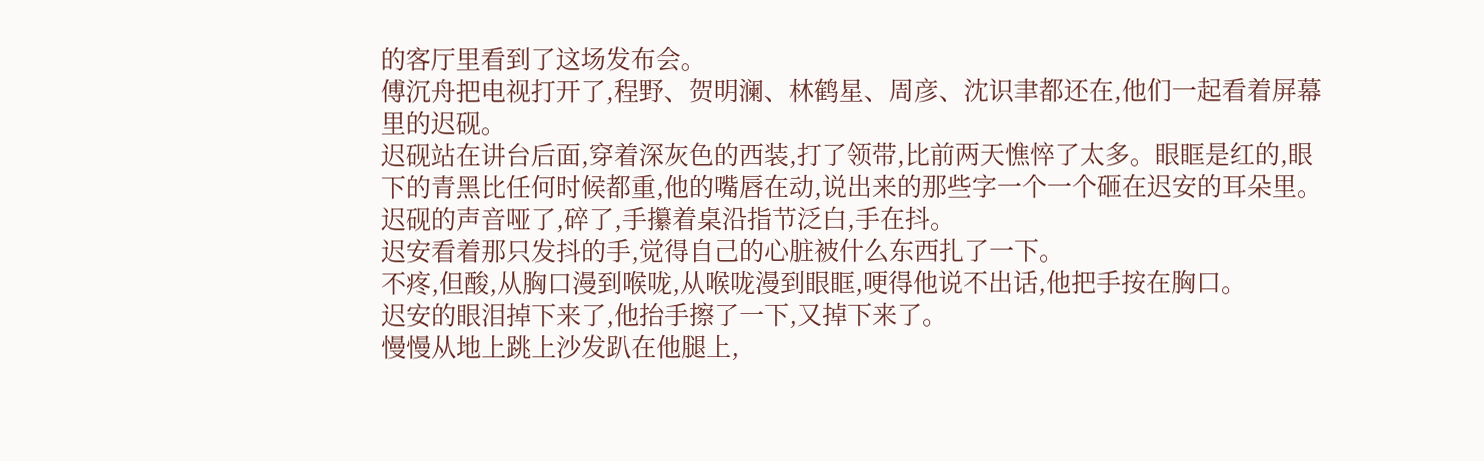的客厅里看到了这场发布会。
傅沉舟把电视打开了,程野、贺明澜、林鹤星、周彦、沈识聿都还在,他们一起看着屏幕里的迟砚。
迟砚站在讲台后面,穿着深灰色的西装,打了领带,比前两天憔悴了太多。眼眶是红的,眼下的青黑比任何时候都重,他的嘴唇在动,说出来的那些字一个一个砸在迟安的耳朵里。
迟砚的声音哑了,碎了,手攥着桌沿指节泛白,手在抖。
迟安看着那只发抖的手,觉得自己的心脏被什么东西扎了一下。
不疼,但酸,从胸口漫到喉咙,从喉咙漫到眼眶,哽得他说不出话,他把手按在胸口。
迟安的眼泪掉下来了,他抬手擦了一下,又掉下来了。
慢慢从地上跳上沙发趴在他腿上,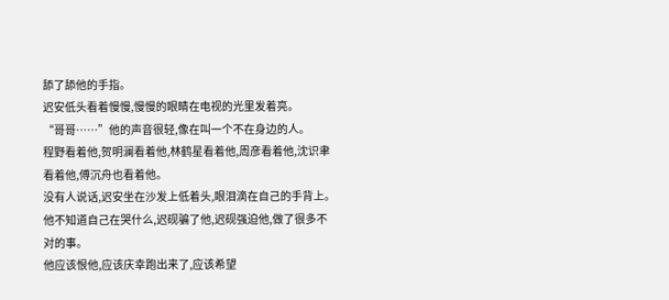舔了舔他的手指。
迟安低头看着慢慢,慢慢的眼睛在电视的光里发着亮。
“哥哥……”他的声音很轻,像在叫一个不在身边的人。
程野看着他,贺明澜看着他,林鹤星看着他,周彦看着他,沈识聿看着他,傅沉舟也看着他。
没有人说话,迟安坐在沙发上低着头,眼泪滴在自己的手背上。
他不知道自己在哭什么,迟砚骗了他,迟砚强迫他,做了很多不对的事。
他应该恨他,应该庆幸跑出来了,应该希望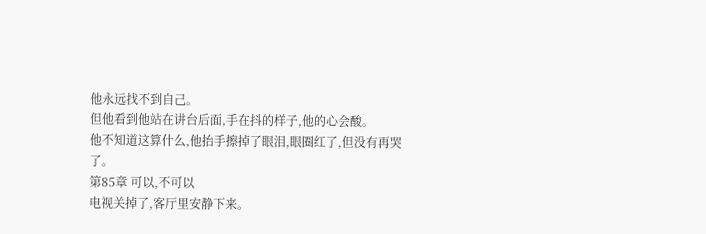他永远找不到自己。
但他看到他站在讲台后面,手在抖的样子,他的心会酸。
他不知道这算什么,他抬手擦掉了眼泪,眼圈红了,但没有再哭了。
第85章 可以,不可以
电视关掉了,客厅里安静下来。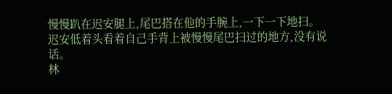慢慢趴在迟安腿上,尾巴搭在他的手腕上,一下一下地扫。
迟安低着头看着自己手背上被慢慢尾巴扫过的地方,没有说话。
林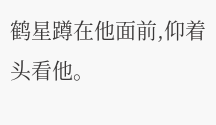鹤星蹲在他面前,仰着头看他。